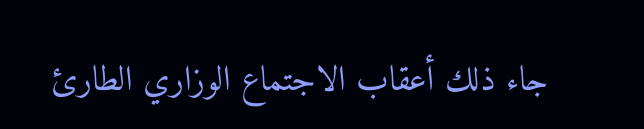جاء ذلك أعقاب الاجتماع الوزاري الطارئ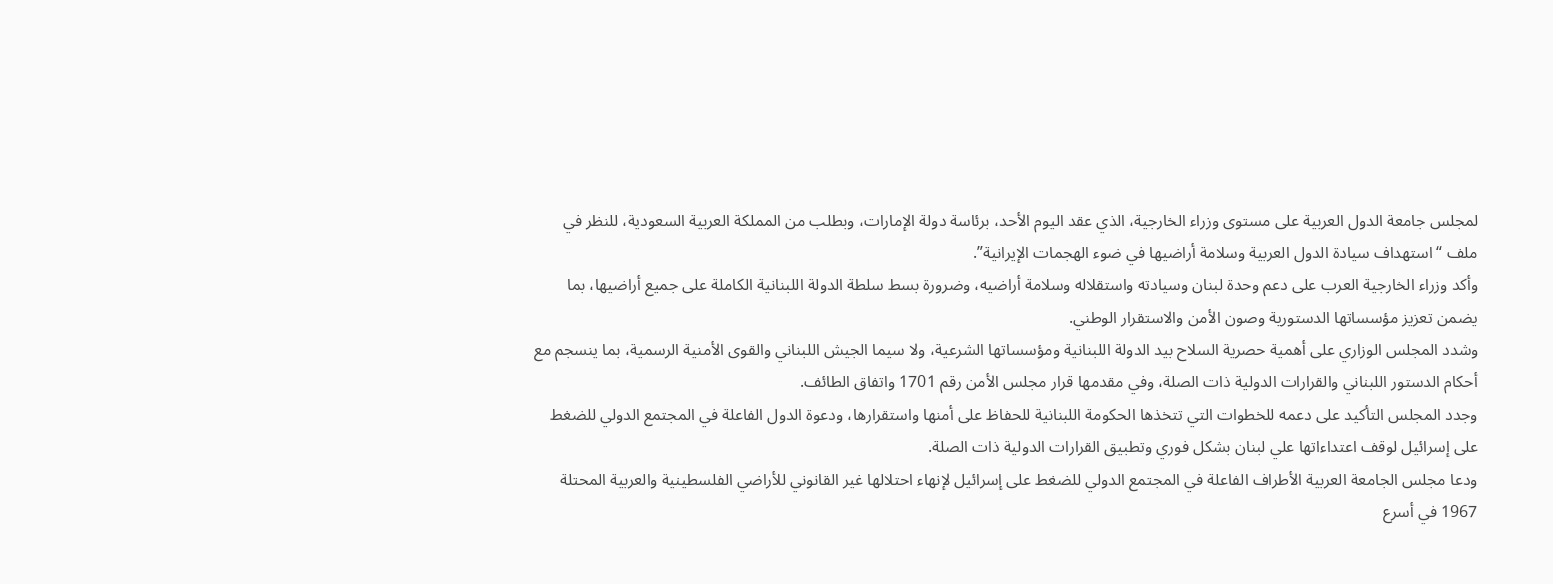لمجلس جامعة الدول العربية على مستوى وزراء الخارجية، الذي عقد اليوم الأحد، برئاسة دولة الإمارات، وبطلب من المملكة العربية السعودية، للنظر في ملف “استهداف سيادة الدول العربية وسلامة أراضيها في ضوء الهجمات الإيرانية”.
وأكد وزراء الخارجية العرب على دعم وحدة لبنان وسيادته واستقلاله وسلامة أراضيه، وضرورة بسط سلطة الدولة اللبنانية الكاملة على جميع أراضيها، بما يضمن تعزيز مؤسساتها الدستورية وصون الأمن والاستقرار الوطني.
وشدد المجلس الوزاري على أهمية حصرية السلاح بيد الدولة اللبنانية ومؤسساتها الشرعية، ولا سيما الجيش اللبناني والقوى الأمنية الرسمية، بما ينسجم مع أحكام الدستور اللبناني والقرارات الدولية ذات الصلة، وفي مقدمها قرار مجلس الأمن رقم 1701 واتفاق الطائف.
وجدد المجلس التأكيد على دعمه للخطوات التي تتخذها الحكومة اللبنانية للحفاظ على أمنها واستقرارها، ودعوة الدول الفاعلة في المجتمع الدولي للضغط على إسرائيل لوقف اعتداءاتها علي لبنان بشكل فوري وتطبيق القرارات الدولية ذات الصلة.
ودعا مجلس الجامعة العربية الأطراف الفاعلة في المجتمع الدولي للضغط على إسرائيل لإنهاء احتلالها غير القانوني للأراضي الفلسطينية والعربية المحتلة 1967 في أسرع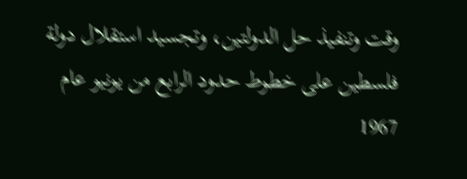وقت وتنفيذ حل الدولتين، وتجسيد استقلال دولة فلسطين على خطوط حدود الرابع من يونيو عام 1967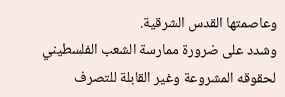وعاصمتها القدس الشرقية.
وشدد على ضرورة ممارسة الشعب الفلسطيني لحقوقه المشروعة وغير القابلة للتصرف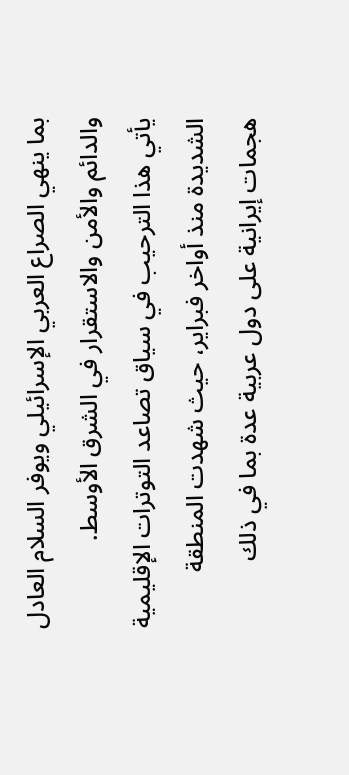بما ينهي الصراع العربي الإسرائيلي ويوفر السلام العادل والدائم والأمن والاستقرار في الشرق الأوسط.
يأتي هذا الترحيب في سياق تصاعد التوترات الإقليمية الشديدة منذ أواخر فبراير، حيث شهدت المنطقة هجمات إيرانية على دول عربية عدة بما في ذلك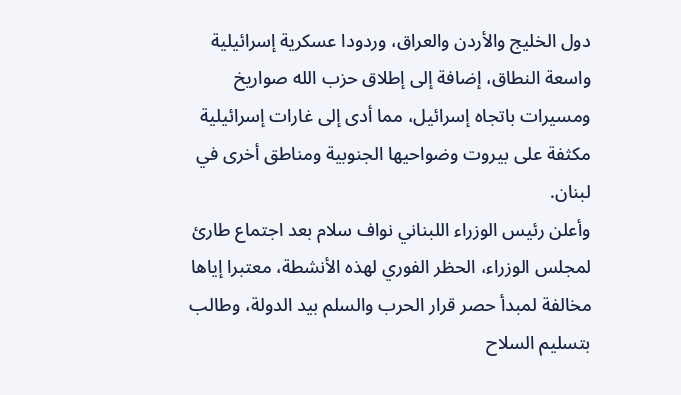دول الخليج والأردن والعراق، وردودا عسكرية إسرائيلية واسعة النطاق، إضافة إلى إطلاق حزب الله صواريخ ومسيرات باتجاه إسرائيل، مما أدى إلى غارات إسرائيلية مكثفة على بيروت وضواحيها الجنوبية ومناطق أخرى في لبنان.
وأعلن رئيس الوزراء اللبناني نواف سلام بعد اجتماع طارئ لمجلس الوزراء، الحظر الفوري لهذه الأنشطة، معتبرا إياها مخالفة لمبدأ حصر قرار الحرب والسلم بيد الدولة، وطالب بتسليم السلاح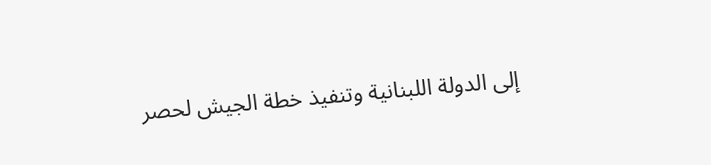إلى الدولة اللبنانية وتنفيذ خطة الجيش لحصر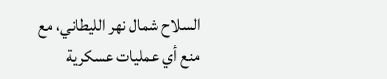السلاح شمال نهر الليطاني، مع منع أي عمليات عسكرية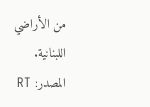من الأراضي اللبنانية.
المصدر: RT